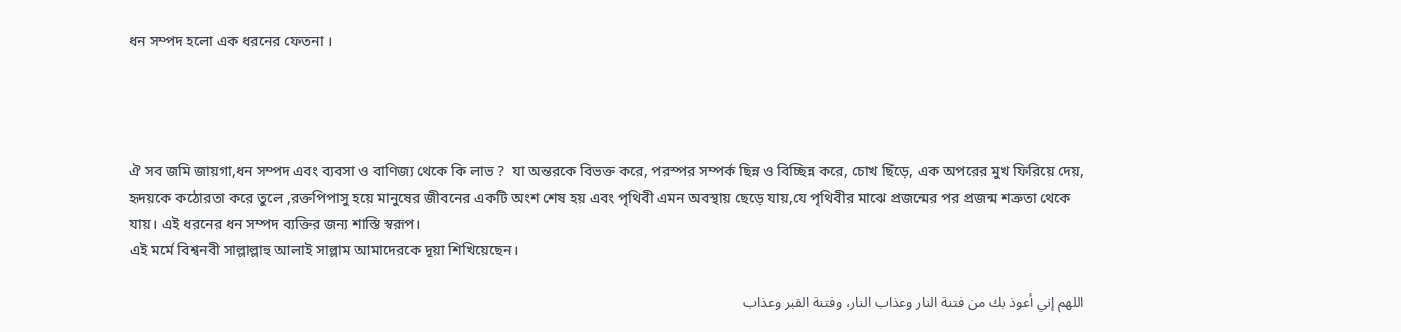ধন সম্পদ হলো এক ধরনের ফেতনা ।




ঐ সব জমি জায়গা,ধন সম্পদ এবং ব্যবসা ও বাণিজ্য থেকে কি লাভ ?  যা অন্তরকে বিভক্ত করে, পরস্পর সম্পর্ক ছিন্ন ও বিচ্ছিন্ন করে, চোখ ছিঁড়ে, এক অপরের মুখ ফিরিয়ে দেয়,  হৃদয়কে কঠোরতা করে তুলে ,রক্তপিপাসু হয়ে মানুষের জীবনের একটি অংশ শেষ হয় এবং পৃথিবী এমন অবস্থায় ছেড়ে যায়,যে পৃথিবীর মাঝে প্রজন্মের পর প্রজন্ম শত্রুতা থেকে যায়। এই ধরনের ধন সম্পদ ব্যক্তির জন্য শাস্তি স্বরূপ।
এই মর্মে বিশ্বনবী সাল্লাল্লাহু আলাই সাল্লাম আমাদেরকে দূয়া শিখিয়েছেন।

اللهم إني أعوذ بك من فتنة النار وعذاب النار، وفتنة القبر وعذاب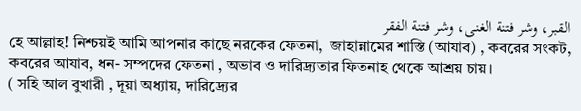القبر، وشر فتنة الغنى، وشر فتنة الفقر
হে আল্লাহ! নিশ্চয়ই আমি আপনার কাছে নরকের ফেতনা,  জাহান্নামের শাস্তি (আযাব) , কবরের সংকট, কবরের আযাব, ধন- সম্পদের ফেতনা , অভাব ও দারিদ্র্যতার ফিতনাহ থেকে আশ্রয় চায়।
( সহি আল বুখারী , দূয়া অধ্যায়, দারিদ্র্যের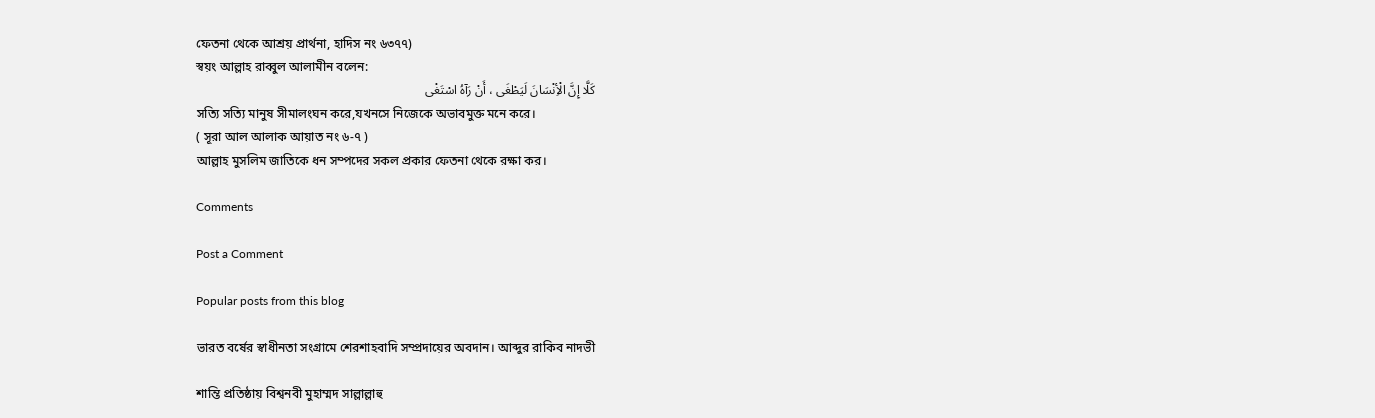ফেতনা থেকে আশ্রয় প্রার্থনা, হাদিস নং ৬৩৭৭)
স্বয়ং আল্লাহ রাব্বুল আলামীন বলেন:
كَلَّا إِنَّ الْأِنْسَانَ لَيَطْغَى ، أَنْ رَآهُ اسْتَغْى
সত্যি সত্যি মানুষ সীমালংঘন করে,যখনসে নিজেকে অভাবমুক্ত মনে করে।
( সূরা আল আলাক আয়াত নং ৬-৭ )
আল্লাহ মুসলিম জাতিকে ধন সম্পদের সকল প্রকার ফেতনা থেকে রক্ষা কর।

Comments

Post a Comment

Popular posts from this blog

ভারত বর্ষের স্বাধীনতা সংগ্রামে শেরশাহবাদি সম্প্রদায়ের অবদান। আব্দুর রাকিব নাদভী

শান্তি প্রতিষ্ঠায় বিশ্বনবী মুহাম্মদ সাল্লাল্লাহু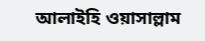আলাইহি ওয়াসাল্লাম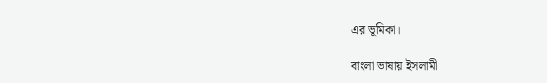এর ভূমিকা।

বাংলা ভাষায় ইসলামী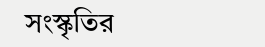সংস্কৃতির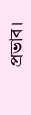প্রভাব।